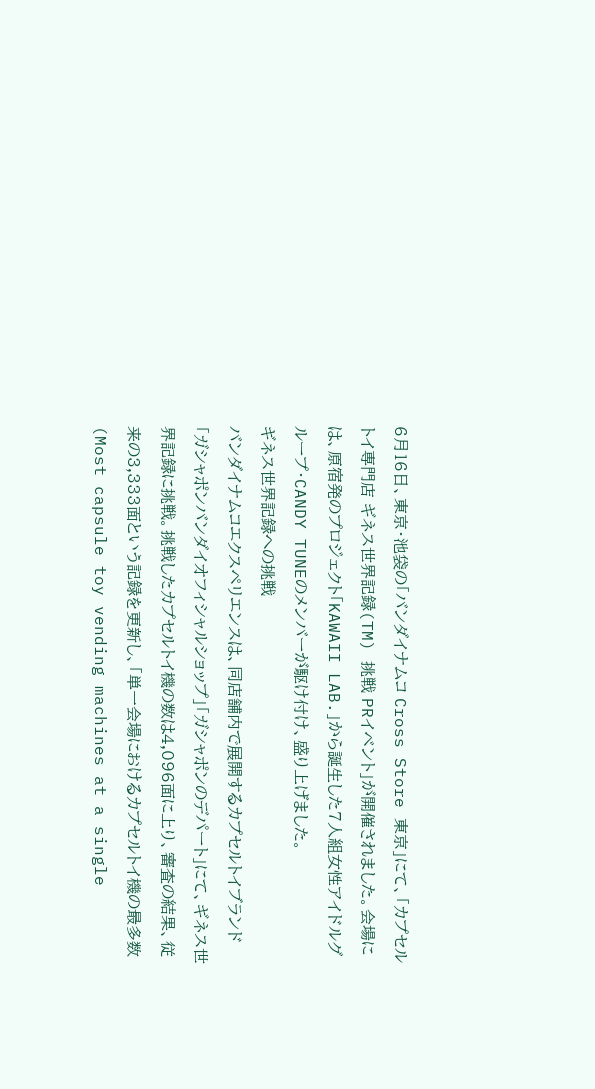6月16日、東京・池袋の「バンダイナムコ Cross Store 東京」にて、「カプセルトイ専門店 ギネス世界記録(TM) 挑戦 PRイベント」が開催されました。会場には、原宿発のプロジェクト「KAWAII LAB.」から誕生した7人組女性アイドルグループ・CANDY TUNEのメンバーが駆け付け、盛り上げました。
ギネス世界記録への挑戦
バンダイナムコエクスペリエンスは、同店舗内で展開するカプセルトイブランド「ガシャポンバンダイオフィシャルショップ」「ガシャポンのデパート」にて、ギネス世界記録に挑戦。挑戦したカプセルトイ機の数は4,096面に上り、審査の結果、従来の3,333面という記録を更新し、「単一会場におけるカプセルトイ機の最多数(Most capsule toy vending machines at a single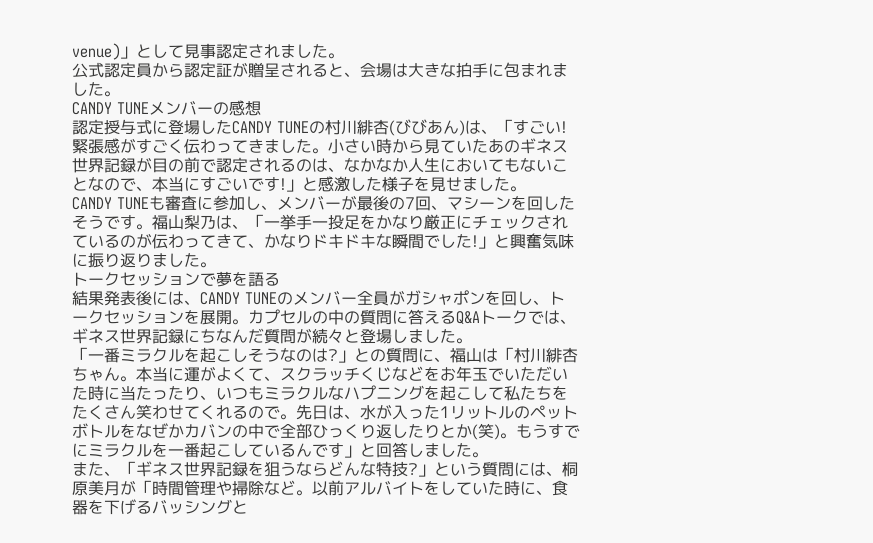venue)」として見事認定されました。
公式認定員から認定証が贈呈されると、会場は大きな拍手に包まれました。
CANDY TUNEメンバーの感想
認定授与式に登場したCANDY TUNEの村川緋杏(びびあん)は、「すごい!緊張感がすごく伝わってきました。小さい時から見ていたあのギネス世界記録が目の前で認定されるのは、なかなか人生においてもないことなので、本当にすごいです!」と感激した様子を見せました。
CANDY TUNEも審査に参加し、メンバーが最後の7回、マシーンを回したそうです。福山梨乃は、「一挙手一投足をかなり厳正にチェックされているのが伝わってきて、かなりドキドキな瞬間でした!」と興奮気味に振り返りました。
トークセッションで夢を語る
結果発表後には、CANDY TUNEのメンバー全員がガシャポンを回し、トークセッションを展開。カプセルの中の質問に答えるQ&Aトークでは、ギネス世界記録にちなんだ質問が続々と登場しました。
「一番ミラクルを起こしそうなのは?」との質問に、福山は「村川緋杏ちゃん。本当に運がよくて、スクラッチくじなどをお年玉でいただいた時に当たったり、いつもミラクルなハプニングを起こして私たちをたくさん笑わせてくれるので。先日は、水が入った1リットルのペットボトルをなぜかカバンの中で全部ひっくり返したりとか(笑)。もうすでにミラクルを一番起こしているんです」と回答しました。
また、「ギネス世界記録を狙うならどんな特技?」という質問には、桐原美月が「時間管理や掃除など。以前アルバイトをしていた時に、食器を下げるバッシングと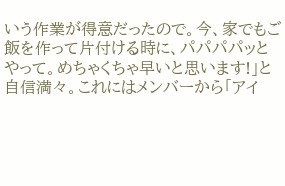いう作業が得意だったので。今、家でもご飯を作って片付ける時に、パパパパッとやって。めちゃくちゃ早いと思います!」と自信満々。これにはメンバーから「アイ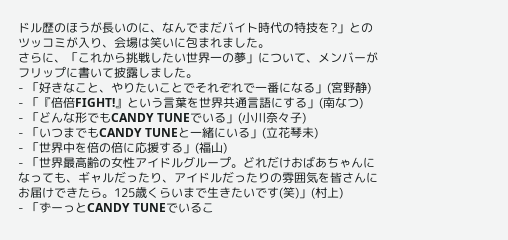ドル歴のほうが長いのに、なんでまだバイト時代の特技を?」とのツッコミが入り、会場は笑いに包まれました。
さらに、「これから挑戦したい世界一の夢」について、メンバーがフリップに書いて披露しました。
- 「好きなこと、やりたいことでそれぞれで一番になる」(宮野静)
- 「『倍倍FIGHT!』という言葉を世界共通言語にする」(南なつ)
- 「どんな形でもCANDY TUNEでいる」(小川奈々子)
- 「いつまでもCANDY TUNEと一緒にいる」(立花琴未)
- 「世界中を倍の倍に応援する」(福山)
- 「世界最高齢の女性アイドルグループ。どれだけおばあちゃんになっても、ギャルだったり、アイドルだったりの雰囲気を皆さんにお届けできたら。125歳くらいまで生きたいです(笑)」(村上)
- 「ずーっとCANDY TUNEでいるこ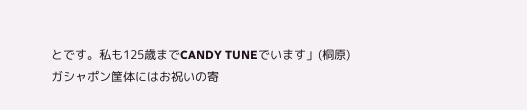とです。私も125歳までCANDY TUNEでいます」(桐原)
ガシャポン筐体にはお祝いの寄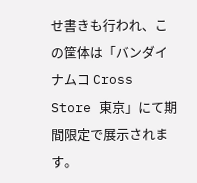せ書きも行われ、この筐体は「バンダイナムコ Cross Store 東京」にて期間限定で展示されます。